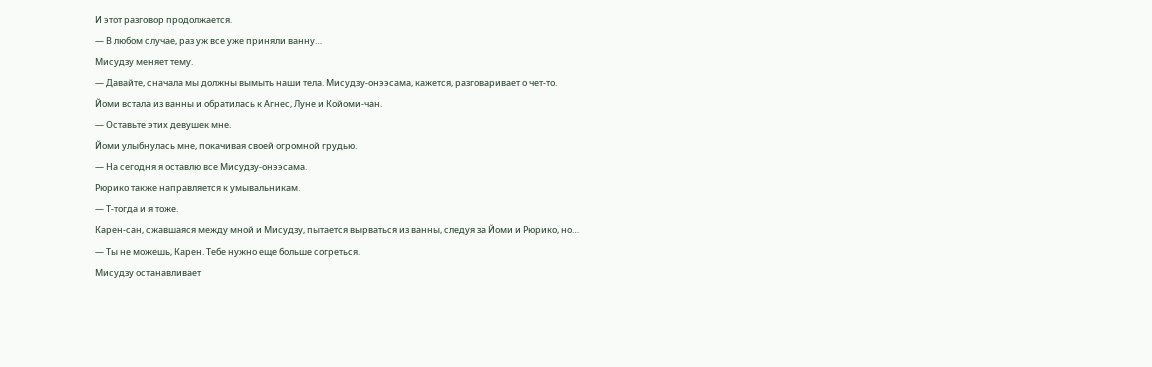И этот разговор продолжается.
— В любом случае, раз уж все уже приняли ванну…
Мисудзу меняет тему.
— Давайте, сначала мы должны вымыть наши тела. Мисудзу-онээсама, кажется, разговаривает о чет-то.
Йоми встала из ванны и обратилась к Агнес, Луне и Койоми-чан.
— Оставьте этих девушек мне.
Йоми улыбнулась мне, покачивая своей огромной грудью.
— На сегодня я оставлю все Мисудзу-онээсама.
Рюрико также направляется к умывальникам.
— Т-тогда и я тоже.
Карен-сан, сжавшаяся между мной и Мисудзу, пытается вырваться из ванны, следуя за Йоми и Рюрико, но…
— Ты не можешь, Карен. Тебе нужно еще больше согреться.
Мисудзу останавливает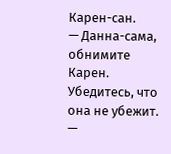Карен-сан.
— Данна-сама, обнимите Карен. Убедитесь, что она не убежит.
—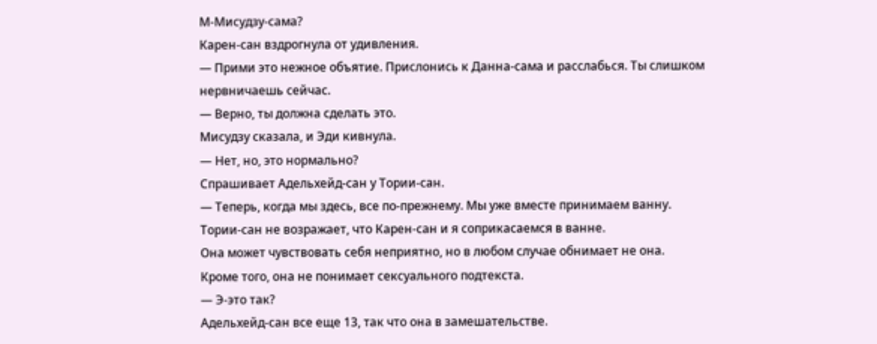М-Мисудзу-сама?
Карен-сан вздрогнула от удивления.
— Прими это нежное объятие. Прислонись к Данна-сама и расслабься. Ты слишком нервничаешь сейчас.
— Верно, ты должна сделать это.
Мисудзу сказала, и Эди кивнула.
— Нет, но, это нормально?
Спрашивает Адельхейд-сан у Тории-сан.
— Теперь, когда мы здесь, все по-прежнему. Мы уже вместе принимаем ванну.
Тории-сан не возражает, что Карен-сан и я соприкасаемся в ванне.
Она может чувствовать себя неприятно, но в любом случае обнимает не она.
Кроме того, она не понимает сексуального подтекста.
— Э-это так?
Адельхейд-сан все еще 13, так что она в замешательстве.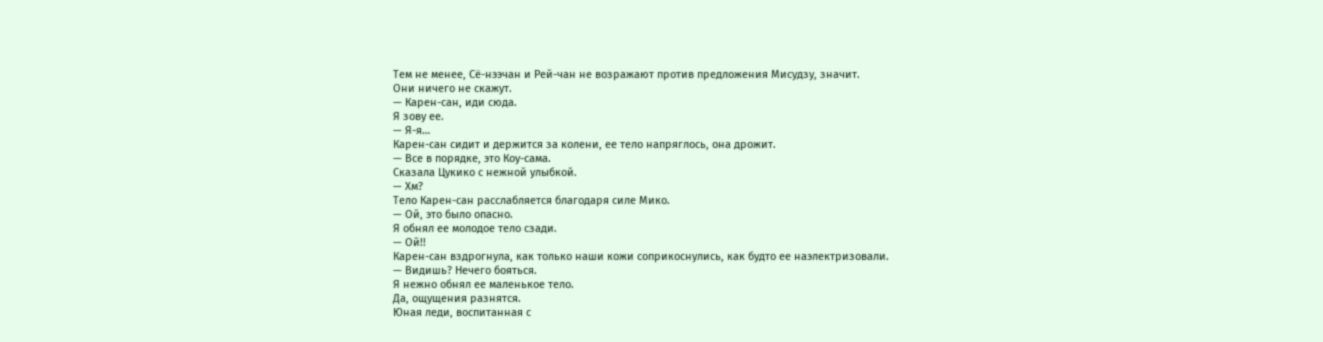Тем не менее, Сё-нээчан и Рей-чан не возражают против предложения Мисудзу, значит.
Они ничего не скажут.
— Карен-сан, иди сюда.
Я зову ее.
— Я-я…
Карен-сан сидит и держится за колени, ее тело напряглось, она дрожит.
— Все в порядке, это Коу-сама.
Сказала Цукико с нежной улыбкой.
— Хм?
Тело Карен-сан расслабляется благодаря силе Мико.
— Ой, это было опасно.
Я обнял ее молодое тело сзади.
— Ой!!
Карен-сан вздрогнула, как только наши кожи соприкоснулись, как будто ее наэлектризовали.
— Видишь? Нечего бояться.
Я нежно обнял ее маленькое тело.
Да, ощущения разнятся.
Юная леди, воспитанная с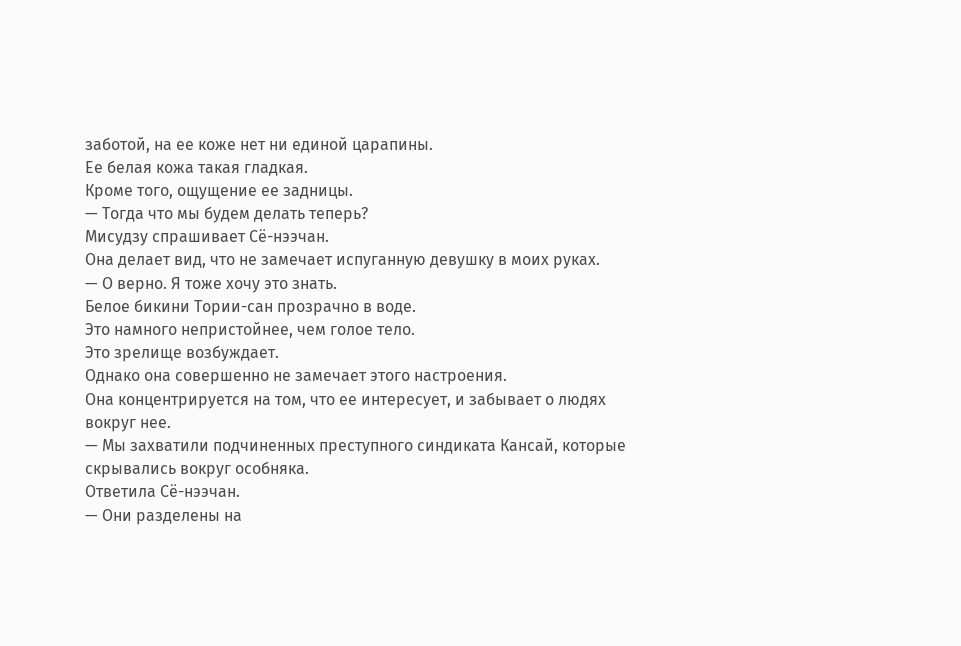заботой, на ее коже нет ни единой царапины.
Ее белая кожа такая гладкая.
Кроме того, ощущение ее задницы.
— Тогда что мы будем делать теперь?
Мисудзу спрашивает Сё-нээчан.
Она делает вид, что не замечает испуганную девушку в моих руках.
— О верно. Я тоже хочу это знать.
Белое бикини Тории-сан прозрачно в воде.
Это намного непристойнее, чем голое тело.
Это зрелище возбуждает.
Однако она совершенно не замечает этого настроения.
Она концентрируется на том, что ее интересует, и забывает о людях вокруг нее.
— Мы захватили подчиненных преступного синдиката Кансай, которые скрывались вокруг особняка.
Ответила Сё-нээчан.
— Они разделены на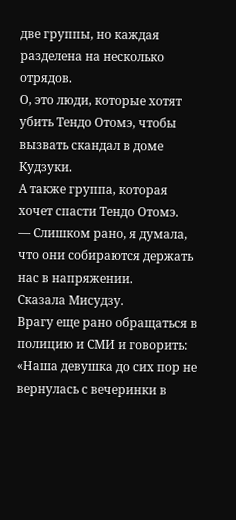две группы, но каждая разделена на несколько отрядов.
О, это люди, которые хотят убить Тендо Отомэ, чтобы вызвать скандал в доме Кудзуки.
А также группа, которая хочет спасти Тендо Отомэ.
— Слишком рано, я думала, что они собираются держать нас в напряжении.
Сказала Мисудзу.
Врагу еще рано обращаться в полицию и СМИ и говорить: «Наша девушка до сих пор не вернулась с вечеринки в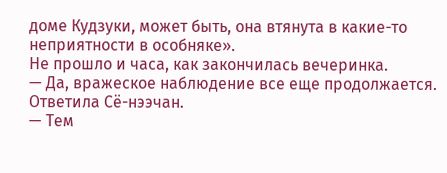доме Кудзуки, может быть, она втянута в какие-то неприятности в особняке».
Не прошло и часа, как закончилась вечеринка.
— Да, вражеское наблюдение все еще продолжается.
Ответила Сё-нээчан.
— Тем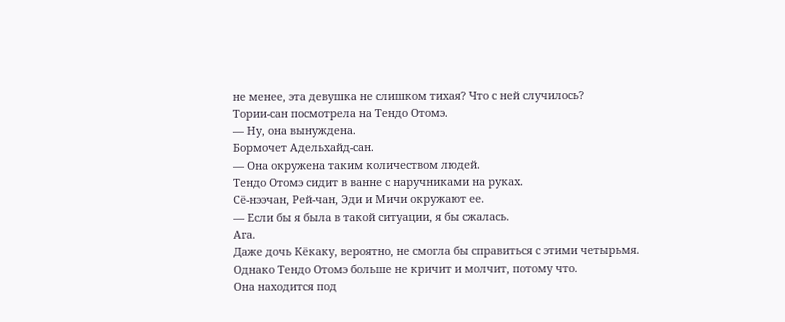не менее, эта девушка не слишком тихая? Что с ней случилось?
Тории-сан посмотрела на Тендо Отомэ.
— Ну, она вынуждена.
Бормочет Адельхайд-сан.
— Она окружена таким количеством людей.
Тендо Отомэ сидит в ванне с наручниками на руках.
Сё-нээчан, Рей-чан, Эди и Мичи окружают ее.
— Если бы я была в такой ситуации, я бы сжалась.
Ага.
Даже дочь Кёкаку, вероятно, не смогла бы справиться с этими четырьмя.
Однако Тендо Отомэ больше не кричит и молчит, потому что.
Она находится под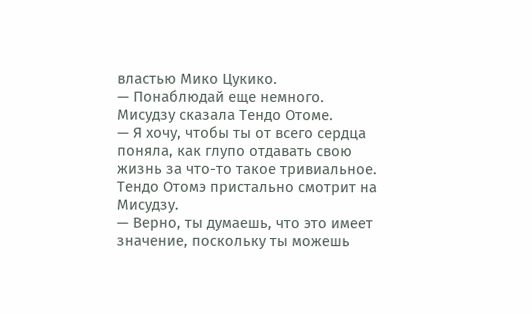властью Мико Цукико.
— Понаблюдай еще немного.
Мисудзу сказала Тендо Отоме.
— Я хочу, чтобы ты от всего сердца поняла, как глупо отдавать свою жизнь за что-то такое тривиальное.
Тендо Отомэ пристально смотрит на Мисудзу.
— Верно, ты думаешь, что это имеет значение, поскольку ты можешь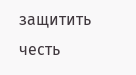защитить честь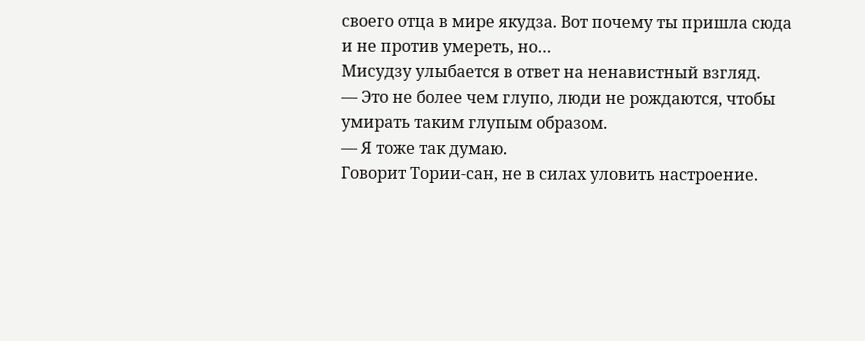своего отца в мире якудза. Вот почему ты пришла сюда и не против умереть, но…
Мисудзу улыбается в ответ на ненавистный взгляд.
— Это не более чем глупо, люди не рождаются, чтобы умирать таким глупым образом.
— Я тоже так думаю.
Говорит Тории-сан, не в силах уловить настроение.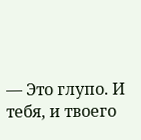— Это глупо. И тебя, и твоего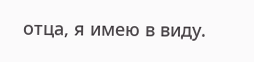отца, я имею в виду.